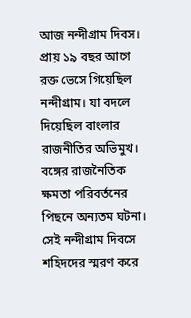আজ নন্দীগ্রাম দিবস। প্রায় ১৯ বছর আগে রক্ত ভেসে গিয়েছিল নন্দীগ্রাম। যা বদলে দিয়েছিল বাংলার রাজনীতির অভিমুখ। বঙ্গের রাজনৈতিক ক্ষমতা পরিবর্তনের পিছনে অন্যতম ঘটনা। সেই নন্দীগ্রাম দিবসে শহিদদের স্মরণ করে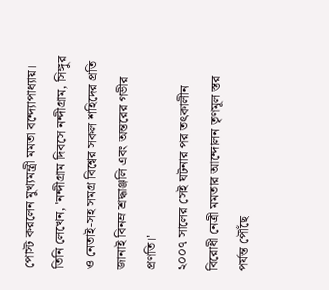পোস্ট করলেন মুখ্যমন্ত্রী মমতা বন্দ্যোপাধ্যায়। তিনি লেখেন, 'নন্দীগ্রাম দিবসে নন্দীগ্রাম, সিঙ্গুর ও নেতাই-সহ সমগ্র বিশ্বের সকল শহিদের প্রতি জানাই বিনম্র শ্রদ্ধাঞ্জলি এবং অন্তরের গভীর প্রণতি।'
২০০৭ সালের সেই ঘটনার পর তৎকালীন বিরোধী নেত্রী মমতার আন্দোলন তৃণমূল স্তর পর্যন্ত পৌঁছে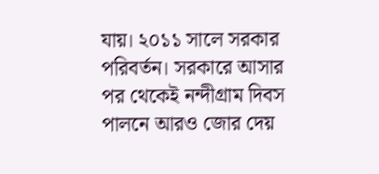যায়। ২০১১ সালে সরকার পরিবর্তন। সরকারে আসার পর থেকেই নন্দীগ্রাম দিবস পালনে আরও জোর দেয়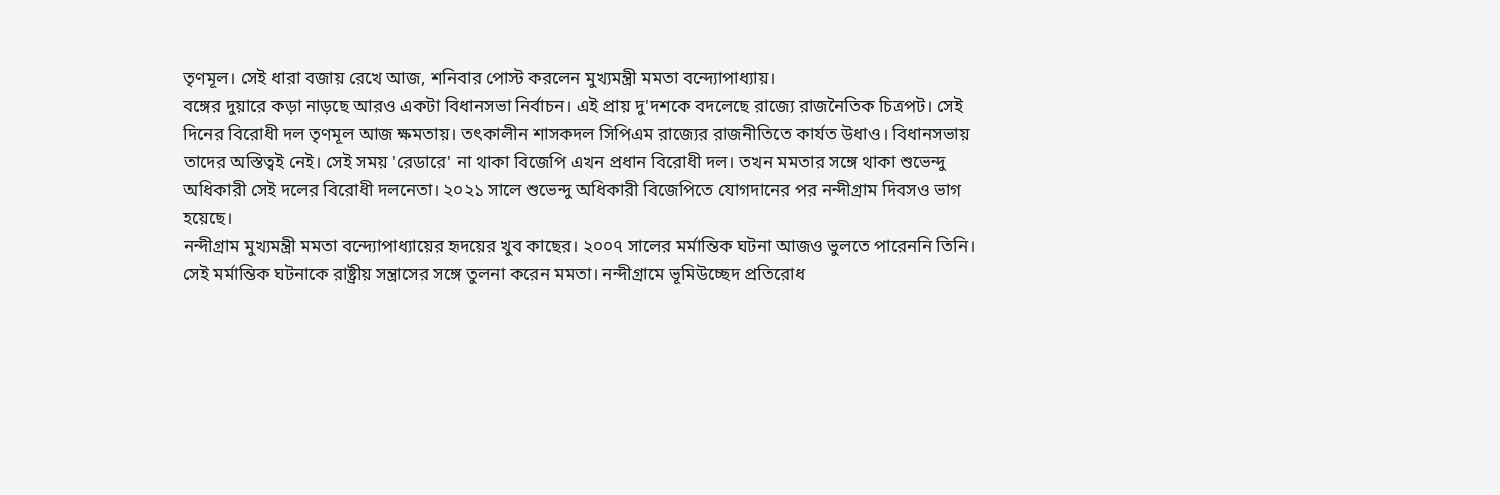তৃণমূল। সেই ধারা বজায় রেখে আজ, শনিবার পোস্ট করলেন মুখ্যমন্ত্রী মমতা বন্দ্যোপাধ্যায়।
বঙ্গের দুয়ারে কড়া নাড়ছে আরও একটা বিধানসভা নির্বাচন। এই প্রায় দু'দশকে বদলেছে রাজ্যে রাজনৈতিক চিত্রপট। সেই দিনের বিরোধী দল তৃণমূল আজ ক্ষমতায়। তৎকালীন শাসকদল সিপিএম রাজ্যের রাজনীতিতে কার্যত উধাও। বিধানসভায় তাদের অস্তিত্বই নেই। সেই সময় 'রেডারে' না থাকা বিজেপি এখন প্রধান বিরোধী দল। তখন মমতার সঙ্গে থাকা শুভেন্দু অধিকারী সেই দলের বিরোধী দলনেতা। ২০২১ সালে শুভেন্দু অধিকারী বিজেপিতে যোগদানের পর নন্দীগ্রাম দিবসও ভাগ হয়েছে।
নন্দীগ্রাম মুখ্যমন্ত্রী মমতা বন্দ্যোপাধ্যায়ের হৃদয়ের খুব কাছের। ২০০৭ সালের মর্মান্তিক ঘটনা আজও ভুলতে পারেননি তিনি। সেই মর্মান্তিক ঘটনাকে রাষ্ট্রীয় সন্ত্রাসের সঙ্গে তুলনা করেন মমতা। নন্দীগ্রামে ভূমিউচ্ছেদ প্রতিরোধ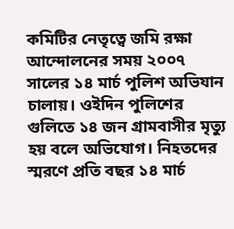কমিটির নেতৃত্বে জমি রক্ষা আন্দোলনের সময় ২০০৭ সালের ১৪ মার্চ পুলিশ অভিযান চালায়। ওইদিন পুলিশের গুলিতে ১৪ জন গ্রামবাসীর মৃত্যু হয় বলে অভিযোগ। নিহতদের স্মরণে প্রতি বছর ১৪ মার্চ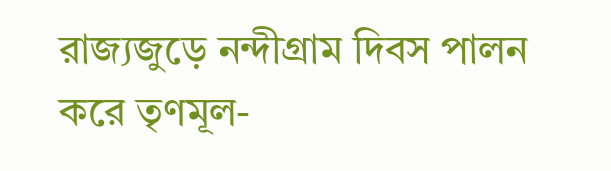রাজ্যজুড়ে নন্দীগ্রাম দিবস পালন করে তৃণমূল-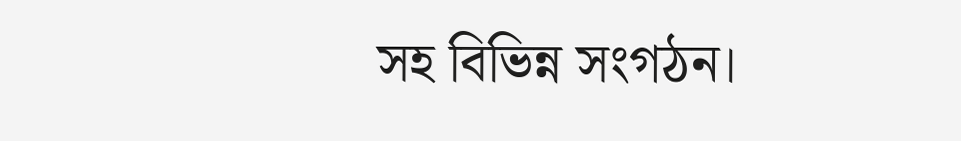সহ বিভিন্ন সংগঠন।